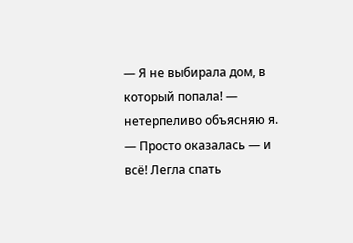— Я не выбирала дом, в который попала! — нетерпеливо объясняю я. — Просто оказалась — и всё! Легла спать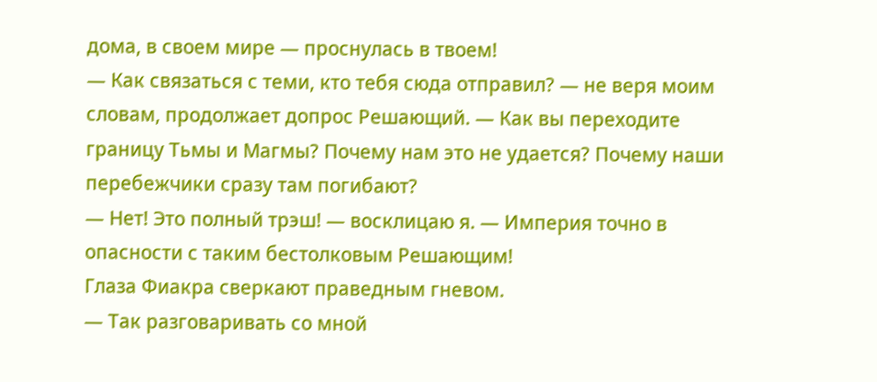дома, в своем мире — проснулась в твоем!
— Как связаться с теми, кто тебя сюда отправил? — не веря моим словам, продолжает допрос Решающий. — Как вы переходите границу Тьмы и Магмы? Почему нам это не удается? Почему наши перебежчики сразу там погибают?
— Нет! Это полный трэш! — восклицаю я. — Империя точно в опасности с таким бестолковым Решающим!
Глаза Фиакра сверкают праведным гневом.
— Так разговаривать со мной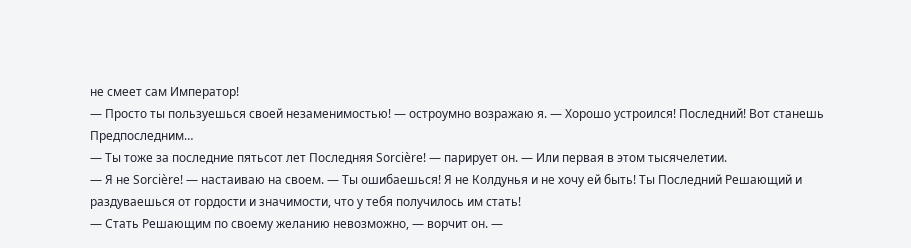не смеет сам Император!
— Просто ты пользуешься своей незаменимостью! — остроумно возражаю я. — Хорошо устроился! Последний! Вот станешь Предпоследним…
— Ты тоже за последние пятьсот лет Последняя Sorcière! — парирует он. — Или первая в этом тысячелетии.
— Я не Sorcière! — настаиваю на своем. — Ты ошибаешься! Я не Колдунья и не хочу ей быть! Ты Последний Решающий и раздуваешься от гордости и значимости, что у тебя получилось им стать!
— Стать Решающим по своему желанию невозможно, — ворчит он. —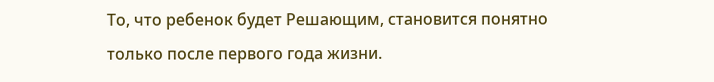То, что ребенок будет Решающим, становится понятно только после первого года жизни.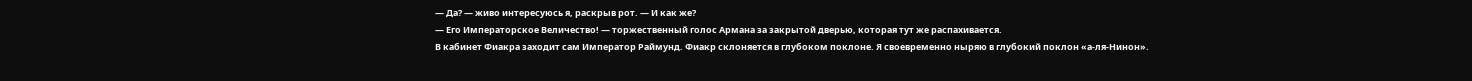— Да? — живо интересуюсь я, раскрыв рот. — И как же?
— Его Императорское Величество! — торжественный голос Армана за закрытой дверью, которая тут же распахивается.
В кабинет Фиакра заходит сам Император Раймунд. Фиакр склоняется в глубоком поклоне. Я своевременно ныряю в глубокий поклон «а-ля-Нинон».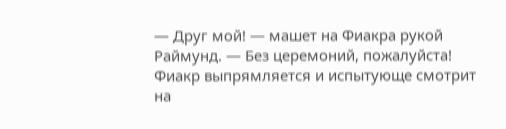— Друг мой! — машет на Фиакра рукой Раймунд. — Без церемоний, пожалуйста!
Фиакр выпрямляется и испытующе смотрит на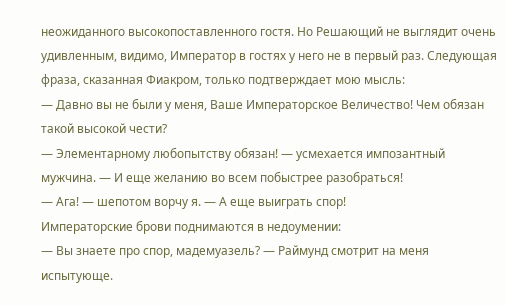неожиданного высокопоставленного гостя. Но Решающий не выглядит очень удивленным, видимо, Император в гостях у него не в первый раз. Следующая фраза, сказанная Фиакром, только подтверждает мою мысль:
— Давно вы не были у меня, Ваше Императорское Величество! Чем обязан такой высокой чести?
— Элементарному любопытству обязан! — усмехается импозантный мужчина. — И еще желанию во всем побыстрее разобраться!
— Ага! — шепотом ворчу я. — А еще выиграть спор!
Императорские брови поднимаются в недоумении:
— Вы знаете про спор, мадемуазель? — Раймунд смотрит на меня испытующе.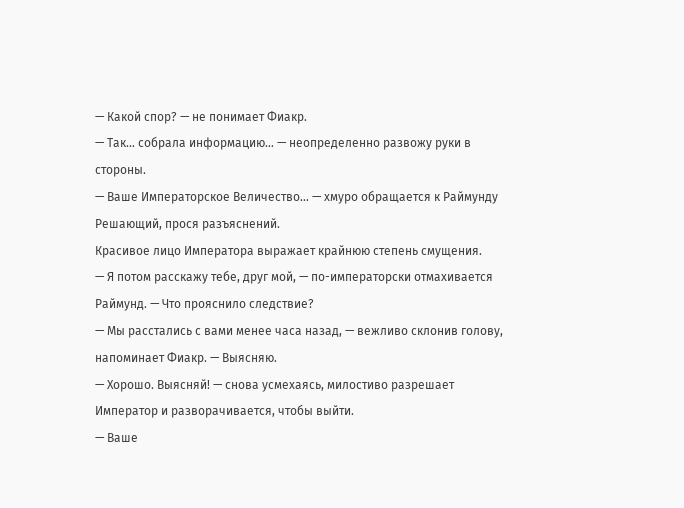— Какой спор? — не понимает Фиакр.
— Так… собрала информацию… — неопределенно развожу руки в стороны.
— Ваше Императорское Величество… — хмуро обращается к Раймунду Решающий, прося разъяснений.
Красивое лицо Императора выражает крайнюю степень смущения.
— Я потом расскажу тебе, друг мой, — по-императорски отмахивается Раймунд. — Что прояснило следствие?
— Мы расстались с вами менее часа назад, — вежливо склонив голову, напоминает Фиакр. — Выясняю.
— Хорошо. Выясняй! — снова усмехаясь, милостиво разрешает Император и разворачивается, чтобы выйти.
— Ваше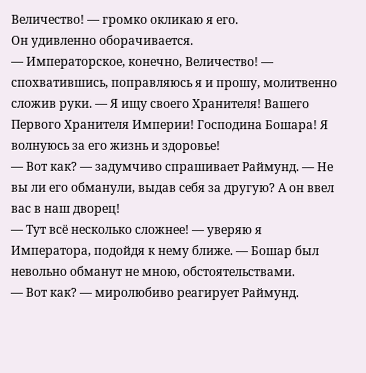Величество! — громко окликаю я его.
Он удивленно оборачивается.
— Императорское, конечно, Величество! — спохватившись, поправляюсь я и прошу, молитвенно сложив руки. — Я ищу своего Хранителя! Вашего Первого Хранителя Империи! Господина Бошара! Я волнуюсь за его жизнь и здоровье!
— Вот как? — задумчиво спрашивает Раймунд. — Не вы ли его обманули, выдав себя за другую? А он ввел вас в наш дворец!
— Тут всё несколько сложнее! — уверяю я Императора, подойдя к нему ближе. — Бошар был невольно обманут не мною, обстоятельствами.
— Вот как? — миролюбиво реагирует Раймунд.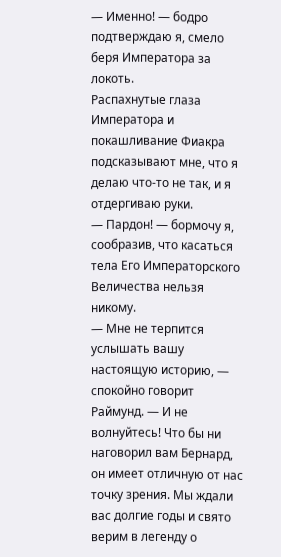— Именно! — бодро подтверждаю я, смело беря Императора за локоть.
Распахнутые глаза Императора и покашливание Фиакра подсказывают мне, что я делаю что-то не так, и я отдергиваю руки.
— Пардон! — бормочу я, сообразив, что касаться тела Его Императорского Величества нельзя никому.
— Мне не терпится услышать вашу настоящую историю, — спокойно говорит Раймунд. — И не волнуйтесь! Что бы ни наговорил вам Бернард, он имеет отличную от нас точку зрения. Мы ждали вас долгие годы и свято верим в легенду о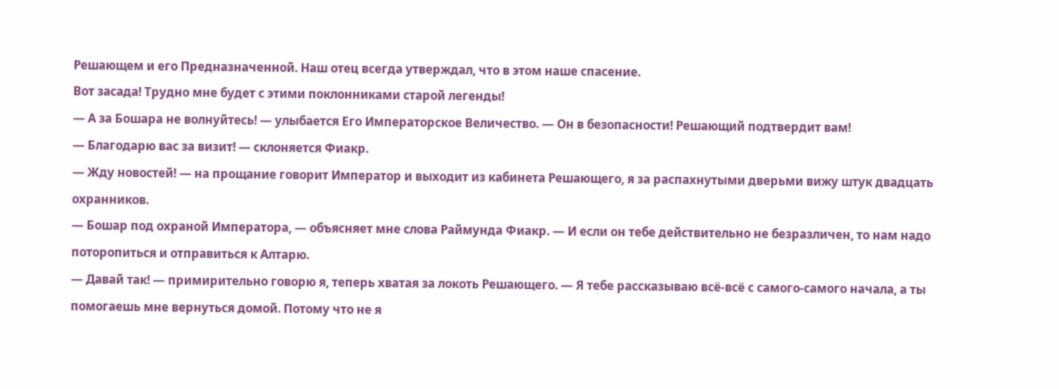Решающем и его Предназначенной. Наш отец всегда утверждал, что в этом наше спасение.
Вот засада! Трудно мне будет с этими поклонниками старой легенды!
— А за Бошара не волнуйтесь! — улыбается Его Императорское Величество. — Он в безопасности! Решающий подтвердит вам!
— Благодарю вас за визит! — склоняется Фиакр.
— Жду новостей! — на прощание говорит Император и выходит из кабинета Решающего, я за распахнутыми дверьми вижу штук двадцать охранников.
— Бошар под охраной Императора, — объясняет мне слова Раймунда Фиакр. — И если он тебе действительно не безразличен, то нам надо поторопиться и отправиться к Алтарю.
— Давай так! — примирительно говорю я, теперь хватая за локоть Решающего. — Я тебе рассказываю всё-всё с самого-самого начала, а ты помогаешь мне вернуться домой. Потому что не я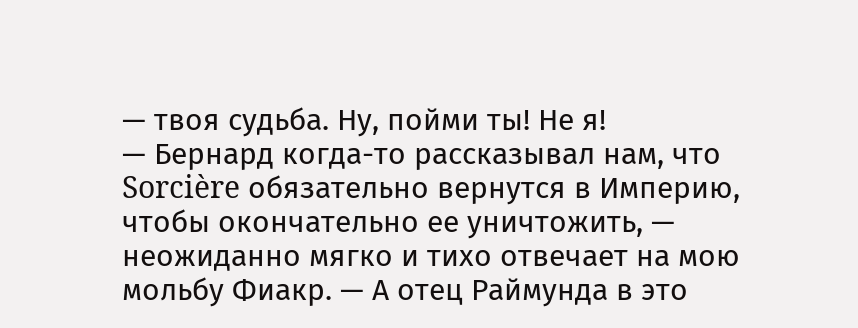— твоя судьба. Ну, пойми ты! Не я!
— Бернард когда-то рассказывал нам, что Sorcière обязательно вернутся в Империю, чтобы окончательно ее уничтожить, — неожиданно мягко и тихо отвечает на мою мольбу Фиакр. — А отец Раймунда в это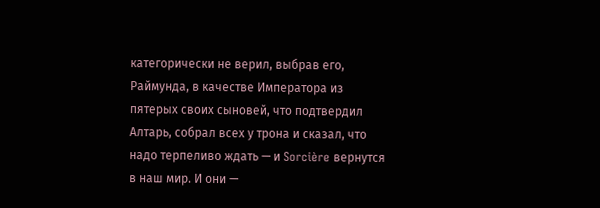категорически не верил, выбрав его, Раймунда, в качестве Императора из пятерых своих сыновей, что подтвердил Алтарь, собрал всех у трона и сказал, что надо терпеливо ждать — и Sorcière вернутся в наш мир. И они —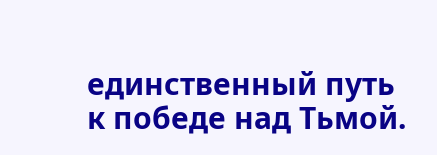единственный путь к победе над Тьмой.